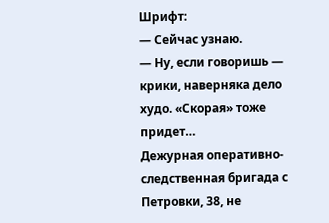Шрифт:
— Сейчас узнаю.
— Ну, если говоришь — крики, наверняка дело худо. «Скорая» тоже придет…
Дежурная оперативно-следственная бригада с Петровки, 38, не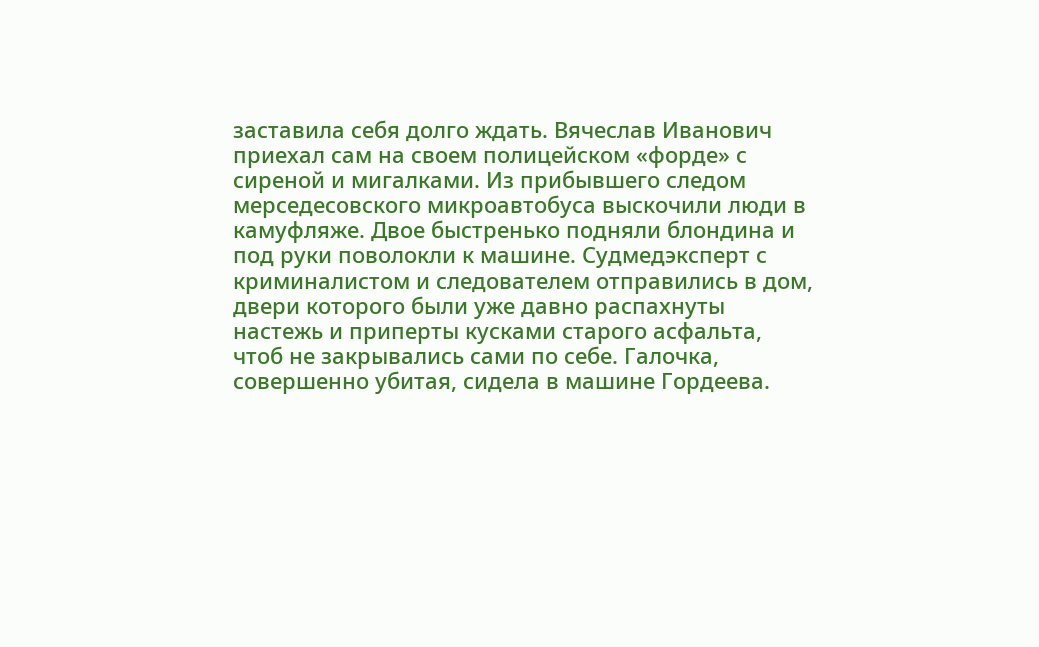заставила себя долго ждать. Вячеслав Иванович приехал сам на своем полицейском «форде» с сиреной и мигалками. Из прибывшего следом мерседесовского микроавтобуса выскочили люди в камуфляже. Двое быстренько подняли блондина и под руки поволокли к машине. Судмедэксперт с криминалистом и следователем отправились в дом, двери которого были уже давно распахнуты настежь и приперты кусками старого асфальта, чтоб не закрывались сами по себе. Галочка, совершенно убитая, сидела в машине Гордеева.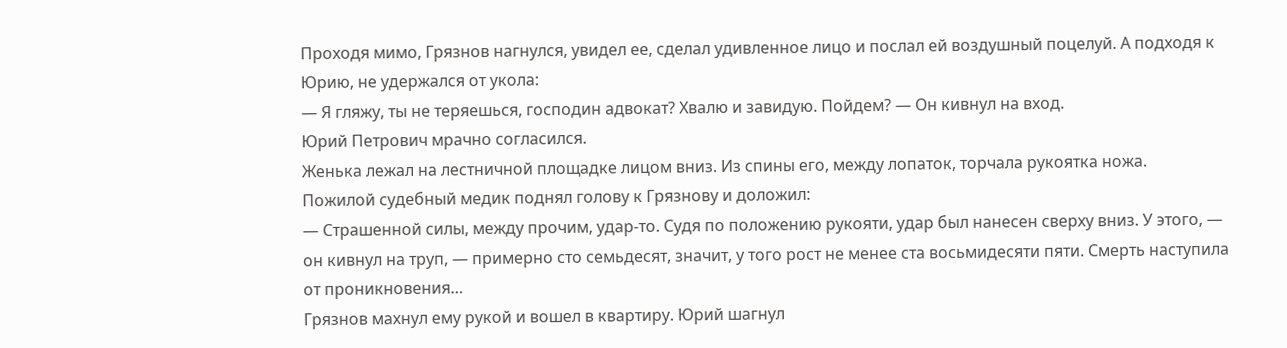Проходя мимо, Грязнов нагнулся, увидел ее, сделал удивленное лицо и послал ей воздушный поцелуй. А подходя к Юрию, не удержался от укола:
— Я гляжу, ты не теряешься, господин адвокат? Хвалю и завидую. Пойдем? — Он кивнул на вход.
Юрий Петрович мрачно согласился.
Женька лежал на лестничной площадке лицом вниз. Из спины его, между лопаток, торчала рукоятка ножа.
Пожилой судебный медик поднял голову к Грязнову и доложил:
— Страшенной силы, между прочим, удар-то. Судя по положению рукояти, удар был нанесен сверху вниз. У этого, — он кивнул на труп, — примерно сто семьдесят, значит, у того рост не менее ста восьмидесяти пяти. Смерть наступила от проникновения…
Грязнов махнул ему рукой и вошел в квартиру. Юрий шагнул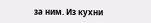за ним. Из кухни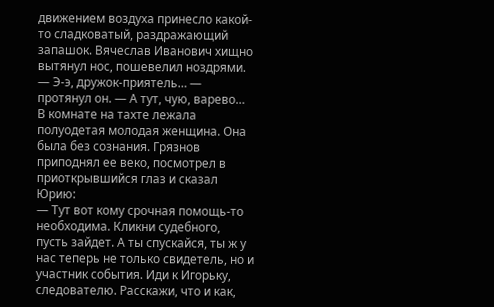движением воздуха принесло какой-то сладковатый, раздражающий запашок. Вячеслав Иванович хищно вытянул нос, пошевелил ноздрями.
— Э-э, дружок-приятель… — протянул он. — А тут, чую, варево…
В комнате на тахте лежала полуодетая молодая женщина. Она была без сознания. Грязнов приподнял ее веко, посмотрел в приоткрывшийся глаз и сказал Юрию:
— Тут вот кому срочная помощь-то необходима. Кликни судебного, пусть зайдет. А ты спускайся, ты ж у нас теперь не только свидетель, но и участник события. Иди к Игорьку, следователю. Расскажи, что и как,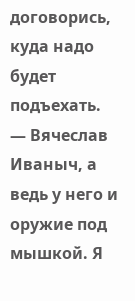договорись, куда надо будет подъехать.
— Вячеслав Иваныч, а ведь у него и оружие под мышкой. Я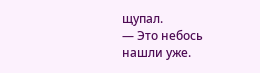щупал.
— Это небось нашли уже.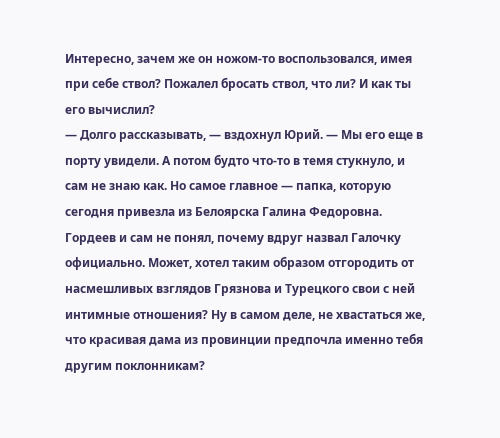Интересно, зачем же он ножом-то воспользовался, имея при себе ствол? Пожалел бросать ствол, что ли? И как ты его вычислил?
— Долго рассказывать, — вздохнул Юрий. — Мы его еще в порту увидели. А потом будто что-то в темя стукнуло, и сам не знаю как. Но самое главное — папка, которую сегодня привезла из Белоярска Галина Федоровна.
Гордеев и сам не понял, почему вдруг назвал Галочку официально. Может, хотел таким образом отгородить от насмешливых взглядов Грязнова и Турецкого свои с ней интимные отношения? Ну в самом деле, не хвастаться же, что красивая дама из провинции предпочла именно тебя другим поклонникам?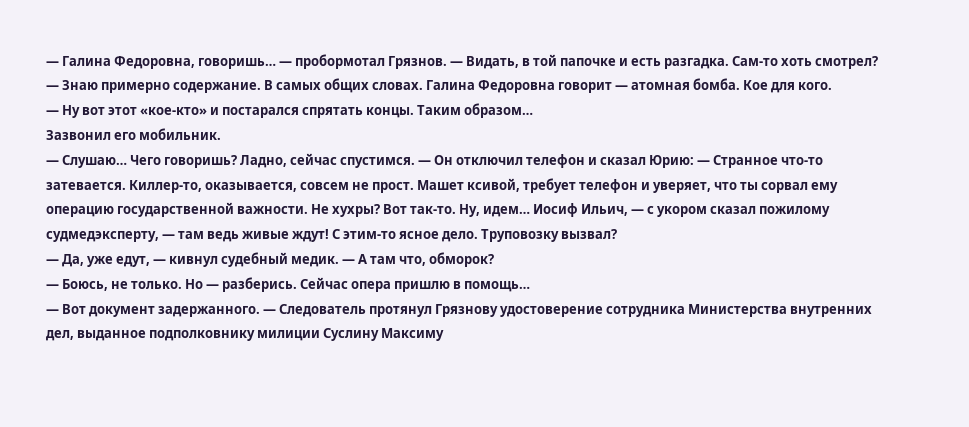— Галина Федоровна, говоришь… — пробормотал Грязнов. — Видать, в той папочке и есть разгадка. Сам-то хоть смотрел?
— Знаю примерно содержание. В самых общих словах. Галина Федоровна говорит — атомная бомба. Кое для кого.
— Ну вот этот «кое-кто» и постарался спрятать концы. Таким образом…
Зазвонил его мобильник.
— Слушаю… Чего говоришь? Ладно, сейчас спустимся. — Он отключил телефон и сказал Юрию: — Странное что-то затевается. Киллер-то, оказывается, совсем не прост. Машет ксивой, требует телефон и уверяет, что ты сорвал ему операцию государственной важности. Не хухры? Вот так-то. Ну, идем… Иосиф Ильич, — с укором сказал пожилому судмедэксперту, — там ведь живые ждут! С этим-то ясное дело. Труповозку вызвал?
— Да, уже едут, — кивнул судебный медик. — А там что, обморок?
— Боюсь, не только. Но — разберись. Сейчас опера пришлю в помощь…
— Вот документ задержанного. — Следователь протянул Грязнову удостоверение сотрудника Министерства внутренних дел, выданное подполковнику милиции Суслину Максиму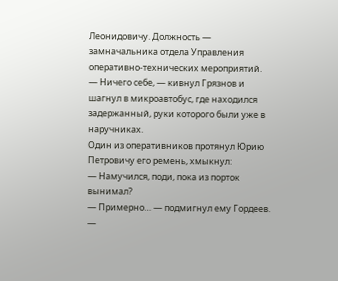Леонидовичу. Должность — замначальника отдела Управления оперативно-технических мероприятий.
— Ничего себе, — кивнул Грязнов и шагнул в микроавтобус, где находился задержанный, руки которого были уже в наручниках.
Один из оперативников протянул Юрию Петровичу его ремень, хмыкнул:
— Намучился, поди, пока из порток вынимал?
— Примерно… — подмигнул ему Гордеев.
—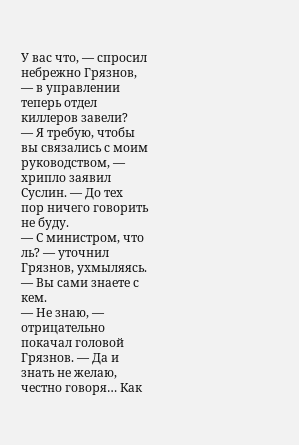У вас что, — спросил небрежно Грязнов, — в управлении теперь отдел киллеров завели?
— Я требую, чтобы вы связались с моим руководством, — хрипло заявил Суслин. — До тех пор ничего говорить не буду.
— С министром, что ль? — уточнил Грязнов, ухмыляясь.
— Вы сами знаете с кем.
— Не знаю, — отрицательно покачал головой Грязнов. — Да и знать не желаю, честно говоря… Как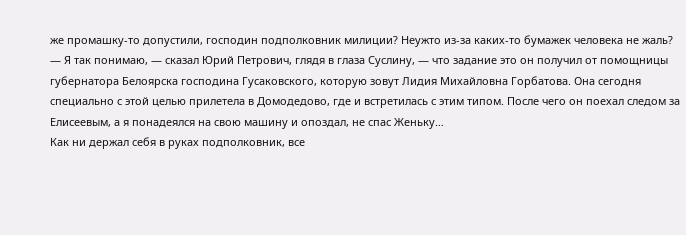же промашку-то допустили, господин подполковник милиции? Неужто из-за каких-то бумажек человека не жаль?
— Я так понимаю, — сказал Юрий Петрович, глядя в глаза Суслину, — что задание это он получил от помощницы губернатора Белоярска господина Гусаковского, которую зовут Лидия Михайловна Горбатова. Она сегодня специально с этой целью прилетела в Домодедово, где и встретилась с этим типом. После чего он поехал следом за Елисеевым, а я понадеялся на свою машину и опоздал, не спас Женьку…
Как ни держал себя в руках подполковник, все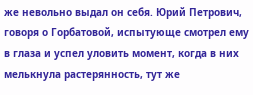же невольно выдал он себя. Юрий Петрович, говоря о Горбатовой, испытующе смотрел ему в глаза и успел уловить момент, когда в них мелькнула растерянность, тут же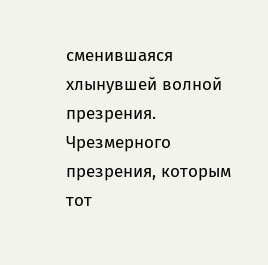сменившаяся хлынувшей волной презрения. Чрезмерного презрения, которым тот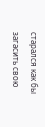старался как бы загасить свою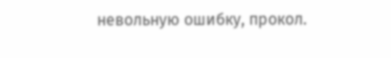невольную ошибку, прокол.